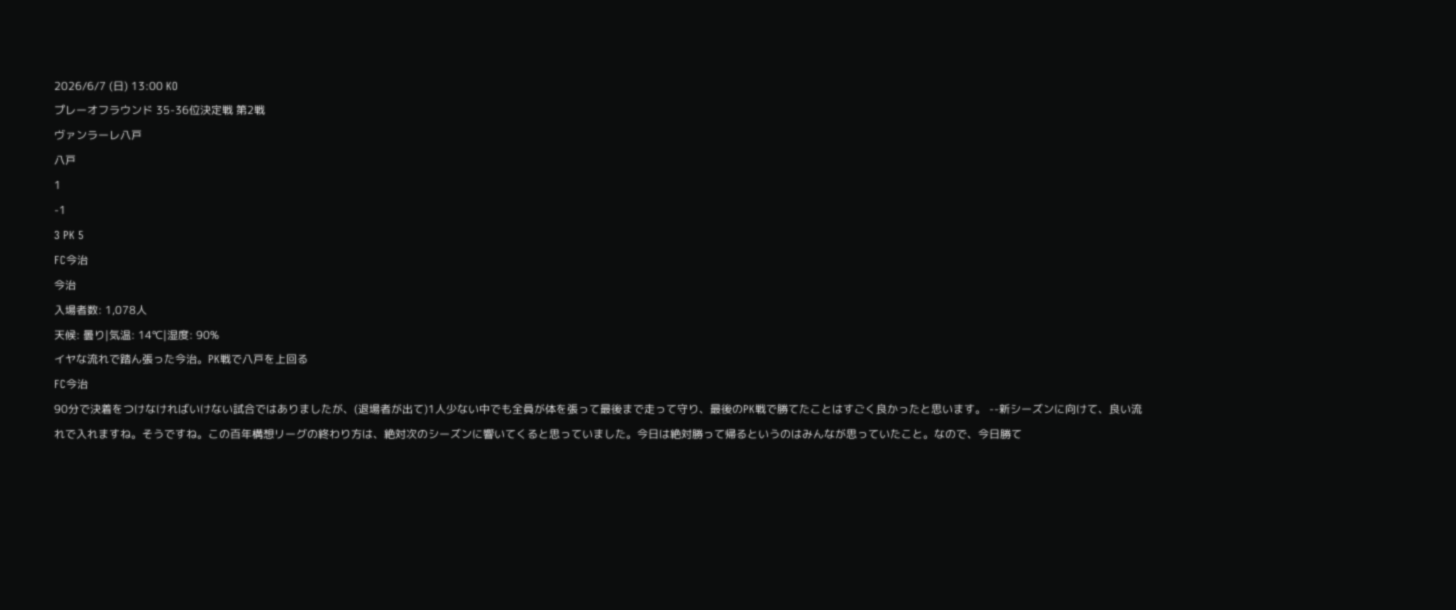2026/6/7 (日) 13:00 KO
プレーオフラウンド 35-36位決定戦 第2戦
ヴァンラーレ八戸
八戸
1
-1
3 PK 5
FC今治
今治
入場者数: 1,078人
天候: 曇り|気温: 14℃|湿度: 90%
イヤな流れで踏ん張った今治。PK戦で八戸を上回る
FC今治
90分で決着をつけなければいけない試合ではありましたが、(退場者が出て)1人少ない中でも全員が体を張って最後まで走って守り、最後のPK戦で勝てたことはすごく良かったと思います。 --新シーズンに向けて、良い流れで入れますね。そうですね。この百年構想リーグの終わり方は、絶対次のシーズンに響いてくると思っていました。今日は絶対勝って帰るというのはみんなが思っていたこと。なので、今日勝て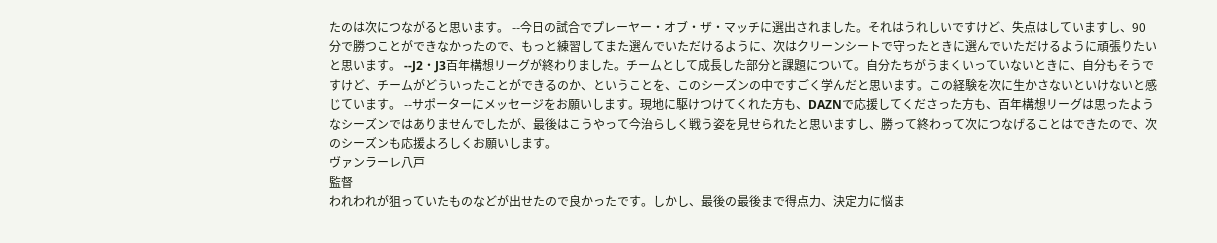たのは次につながると思います。 --今日の試合でプレーヤー・オブ・ザ・マッチに選出されました。それはうれしいですけど、失点はしていますし、90分で勝つことができなかったので、もっと練習してまた選んでいただけるように、次はクリーンシートで守ったときに選んでいただけるように頑張りたいと思います。 --J2・J3百年構想リーグが終わりました。チームとして成長した部分と課題について。自分たちがうまくいっていないときに、自分もそうですけど、チームがどういったことができるのか、ということを、このシーズンの中ですごく学んだと思います。この経験を次に生かさないといけないと感じています。 --サポーターにメッセージをお願いします。現地に駆けつけてくれた方も、DAZNで応援してくださった方も、百年構想リーグは思ったようなシーズンではありませんでしたが、最後はこうやって今治らしく戦う姿を見せられたと思いますし、勝って終わって次につなげることはできたので、次のシーズンも応援よろしくお願いします。
ヴァンラーレ八戸
監督
われわれが狙っていたものなどが出せたので良かったです。しかし、最後の最後まで得点力、決定力に悩ま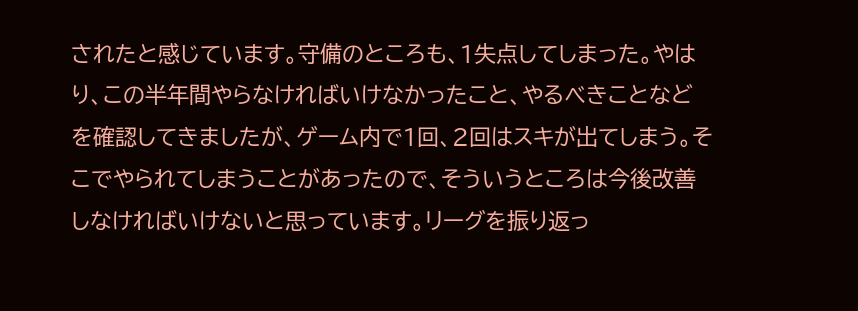されたと感じています。守備のところも、1失点してしまった。やはり、この半年間やらなければいけなかったこと、やるべきことなどを確認してきましたが、ゲーム内で1回、2回はスキが出てしまう。そこでやられてしまうことがあったので、そういうところは今後改善しなければいけないと思っています。リーグを振り返っ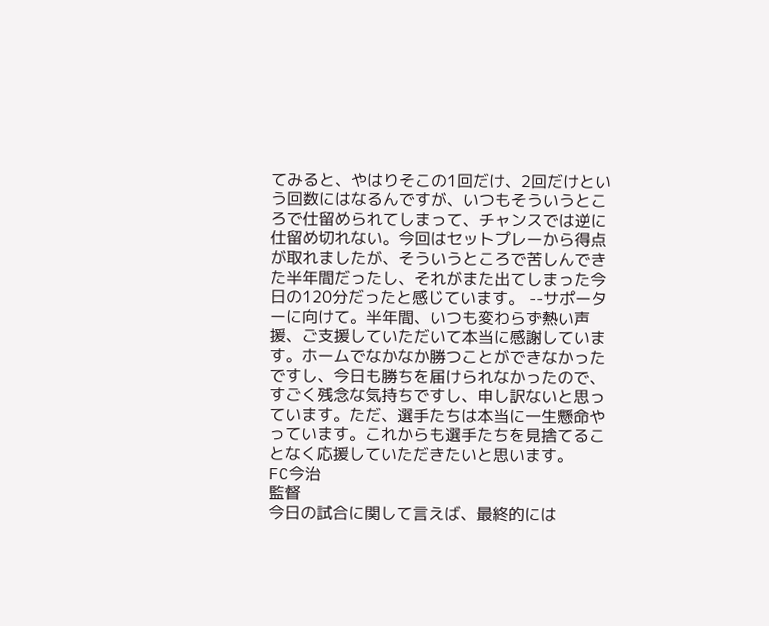てみると、やはりそこの1回だけ、2回だけという回数にはなるんですが、いつもそういうところで仕留められてしまって、チャンスでは逆に仕留め切れない。今回はセットプレーから得点が取れましたが、そういうところで苦しんできた半年間だったし、それがまた出てしまった今日の120分だったと感じています。 --サポーターに向けて。半年間、いつも変わらず熱い声援、ご支援していただいて本当に感謝しています。ホームでなかなか勝つことができなかったですし、今日も勝ちを届けられなかったので、すごく残念な気持ちですし、申し訳ないと思っています。ただ、選手たちは本当に一生懸命やっています。これからも選手たちを見捨てることなく応援していただきたいと思います。
FC今治
監督
今日の試合に関して言えば、最終的には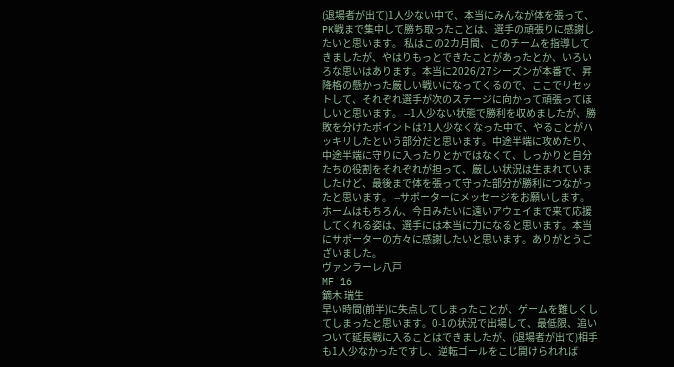(退場者が出て)1人少ない中で、本当にみんなが体を張って、PK戦まで集中して勝ち取ったことは、選手の頑張りに感謝したいと思います。 私はこの2カ月間、このチームを指導してきましたが、やはりもっとできたことがあったとか、いろいろな思いはあります。本当に2026/27シーズンが本番で、昇降格の懸かった厳しい戦いになってくるので、ここでリセットして、それぞれ選手が次のステージに向かって頑張ってほしいと思います。 --1人少ない状態で勝利を収めましたが、勝敗を分けたポイントは?1人少なくなった中で、やることがハッキリしたという部分だと思います。中途半端に攻めたり、中途半端に守りに入ったりとかではなくて、しっかりと自分たちの役割をそれぞれが担って、厳しい状況は生まれていましたけど、最後まで体を張って守った部分が勝利につながったと思います。 --サポーターにメッセージをお願いします。ホームはもちろん、今日みたいに遠いアウェイまで来て応援してくれる姿は、選手には本当に力になると思います。本当にサポーターの方々に感謝したいと思います。ありがとうございました。
ヴァンラーレ八戸
MF 16
鏑木 瑞生
早い時間(前半)に失点してしまったことが、ゲームを難しくしてしまったと思います。0-1の状況で出場して、最低限、追いついて延長戦に入ることはできましたが、(退場者が出て)相手も1人少なかったですし、逆転ゴールをこじ開けられれば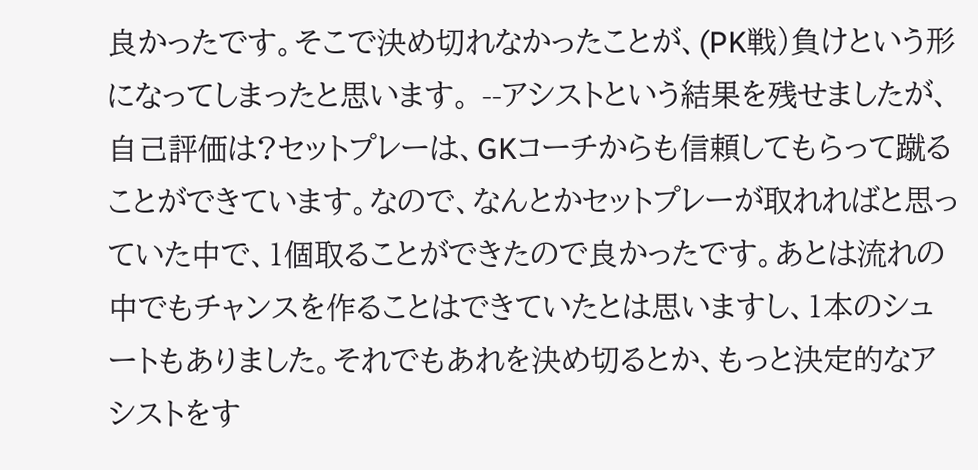良かったです。そこで決め切れなかったことが、(PK戦)負けという形になってしまったと思います。 --アシストという結果を残せましたが、自己評価は?セットプレーは、GKコーチからも信頼してもらって蹴ることができています。なので、なんとかセットプレーが取れればと思っていた中で、1個取ることができたので良かったです。あとは流れの中でもチャンスを作ることはできていたとは思いますし、1本のシュートもありました。それでもあれを決め切るとか、もっと決定的なアシストをす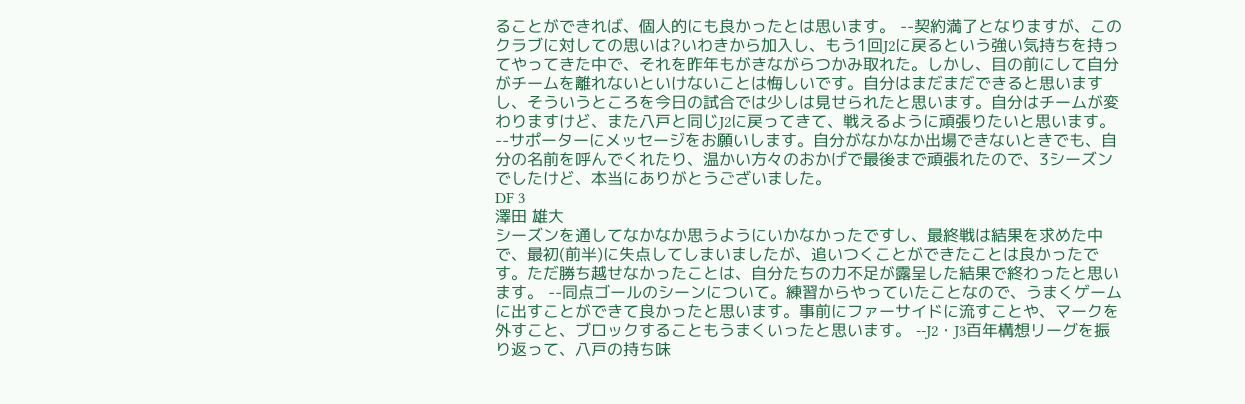ることができれば、個人的にも良かったとは思います。 --契約満了となりますが、このクラブに対しての思いは?いわきから加入し、もう1回J2に戻るという強い気持ちを持ってやってきた中で、それを昨年もがきながらつかみ取れた。しかし、目の前にして自分がチームを離れないといけないことは悔しいです。自分はまだまだできると思いますし、そういうところを今日の試合では少しは見せられたと思います。自分はチームが変わりますけど、また八戸と同じJ2に戻ってきて、戦えるように頑張りたいと思います。 --サポーターにメッセージをお願いします。自分がなかなか出場できないときでも、自分の名前を呼んでくれたり、温かい方々のおかげで最後まで頑張れたので、3シーズンでしたけど、本当にありがとうございました。
DF 3
澤田 雄大
シーズンを通してなかなか思うようにいかなかったですし、最終戦は結果を求めた中で、最初(前半)に失点してしまいましたが、追いつくことができたことは良かったです。ただ勝ち越せなかったことは、自分たちの力不足が露呈した結果で終わったと思います。 --同点ゴールのシーンについて。練習からやっていたことなので、うまくゲームに出すことができて良かったと思います。事前にファーサイドに流すことや、マークを外すこと、ブロックすることもうまくいったと思います。 --J2・J3百年構想リーグを振り返って、八戸の持ち味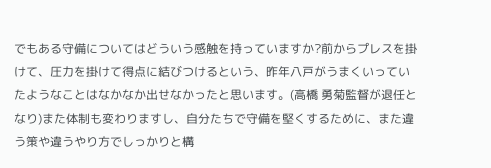でもある守備についてはどういう感触を持っていますか?前からプレスを掛けて、圧力を掛けて得点に結びつけるという、昨年八戸がうまくいっていたようなことはなかなか出せなかったと思います。(高橋 勇菊監督が退任となり)また体制も変わりますし、自分たちで守備を堅くするために、また違う策や違うやり方でしっかりと構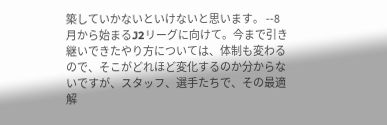築していかないといけないと思います。 --8月から始まるJ2リーグに向けて。今まで引き継いできたやり方については、体制も変わるので、そこがどれほど変化するのか分からないですが、スタッフ、選手たちで、その最適解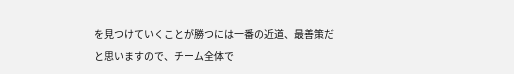を見つけていくことが勝つには一番の近道、最善策だと思いますので、チーム全体で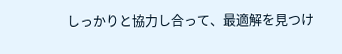しっかりと協力し合って、最適解を見つけ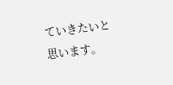ていきたいと思います。